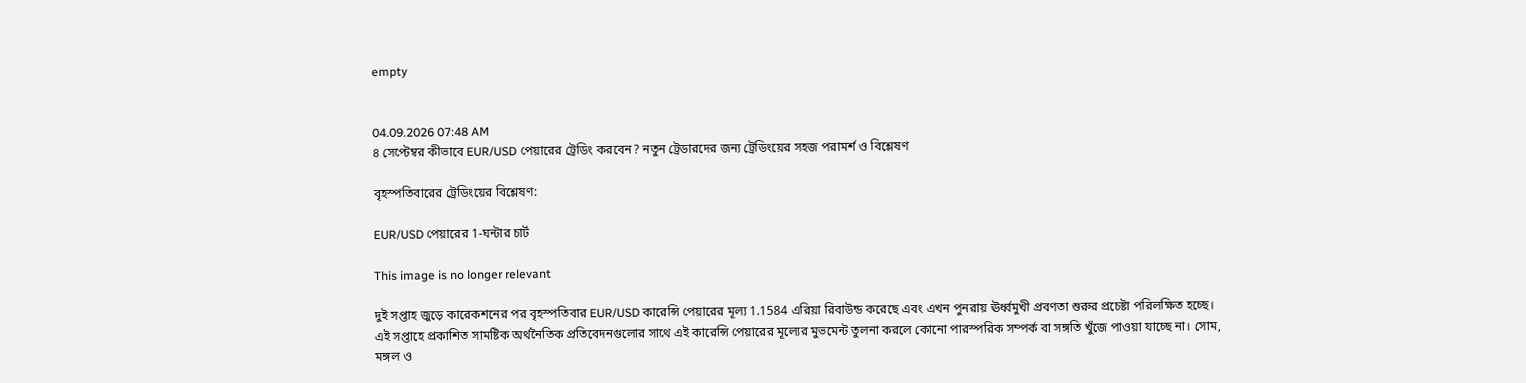empty


04.09.2026 07:48 AM
৪ সেপ্টেম্বর কীভাবে EUR/USD পেয়ারের ট্রেডিং করবেন? নতুন ট্রেডারদের জন্য ট্রেডিংয়ের সহজ পরামর্শ ও বিশ্লেষণ

বৃহস্পতিবারের ট্রেডিংয়ের বিশ্লেষণ:

EUR/USD পেয়ারের 1-ঘন্টার চার্ট

This image is no longer relevant

দুই সপ্তাহ জুড়ে কারেকশনের পর বৃহস্পতিবার EUR/USD কারেন্সি পেয়ারের মূল্য 1.1584 এরিয়া রিবাউন্ড করেছে এবং এখন পুনরায় ঊর্ধ্বমুখী প্রবণতা শুরুর প্রচেষ্টা পরিলক্ষিত হচ্ছে। এই সপ্তাহে প্রকাশিত সামষ্টিক অর্থনৈতিক প্রতিবেদনগুলোর সাথে এই কারেন্সি পেয়ারের মূল্যের মুভমেন্ট তুলনা করলে কোনো পারস্পরিক সম্পর্ক বা সঙ্গতি খুঁজে পাওয়া যাচ্ছে না। সোম, মঙ্গল ও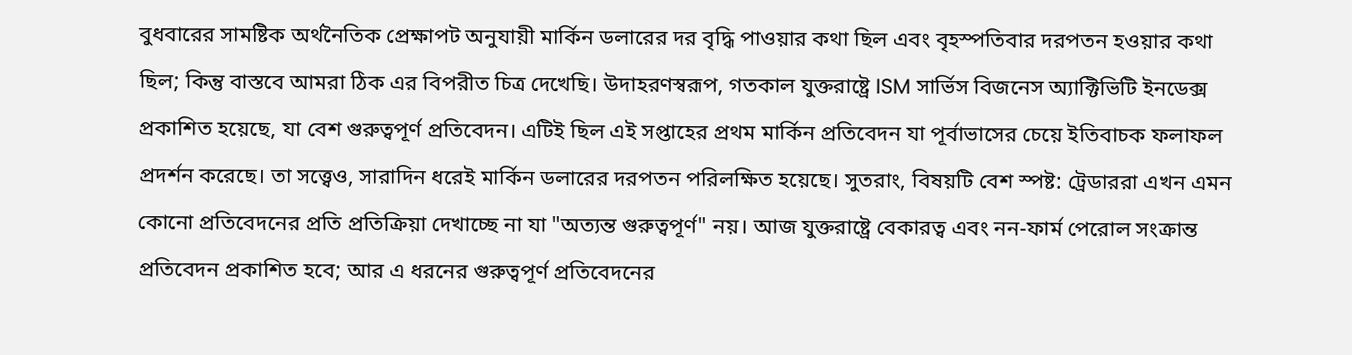বুধবারের সামষ্টিক অর্থনৈতিক প্রেক্ষাপট অনুযায়ী মার্কিন ডলারের দর বৃদ্ধি পাওয়ার কথা ছিল এবং বৃহস্পতিবার দরপতন হওয়ার কথা ছিল; কিন্তু বাস্তবে আমরা ঠিক এর বিপরীত চিত্র দেখেছি। উদাহরণস্বরূপ, গতকাল যুক্তরাষ্ট্রে ISM সার্ভিস বিজনেস অ্যাক্টিভিটি ইনডেক্স প্রকাশিত হয়েছে, যা বেশ গুরুত্বপূর্ণ প্রতিবেদন। এটিই ছিল এই সপ্তাহের প্রথম মার্কিন প্রতিবেদন যা পূর্বাভাসের চেয়ে ইতিবাচক ফলাফল প্রদর্শন করেছে। তা সত্ত্বেও, সারাদিন ধরেই মার্কিন ডলারের দরপতন পরিলক্ষিত হয়েছে। সুতরাং, বিষয়টি বেশ স্পষ্ট: ট্রেডাররা এখন এমন কোনো প্রতিবেদনের প্রতি প্রতিক্রিয়া দেখাচ্ছে না যা "অত্যন্ত গুরুত্বপূর্ণ" নয়। আজ যুক্তরাষ্ট্রে বেকারত্ব এবং নন-ফার্ম পেরোল সংক্রান্ত প্রতিবেদন প্রকাশিত হবে; আর এ ধরনের গুরুত্বপূর্ণ প্রতিবেদনের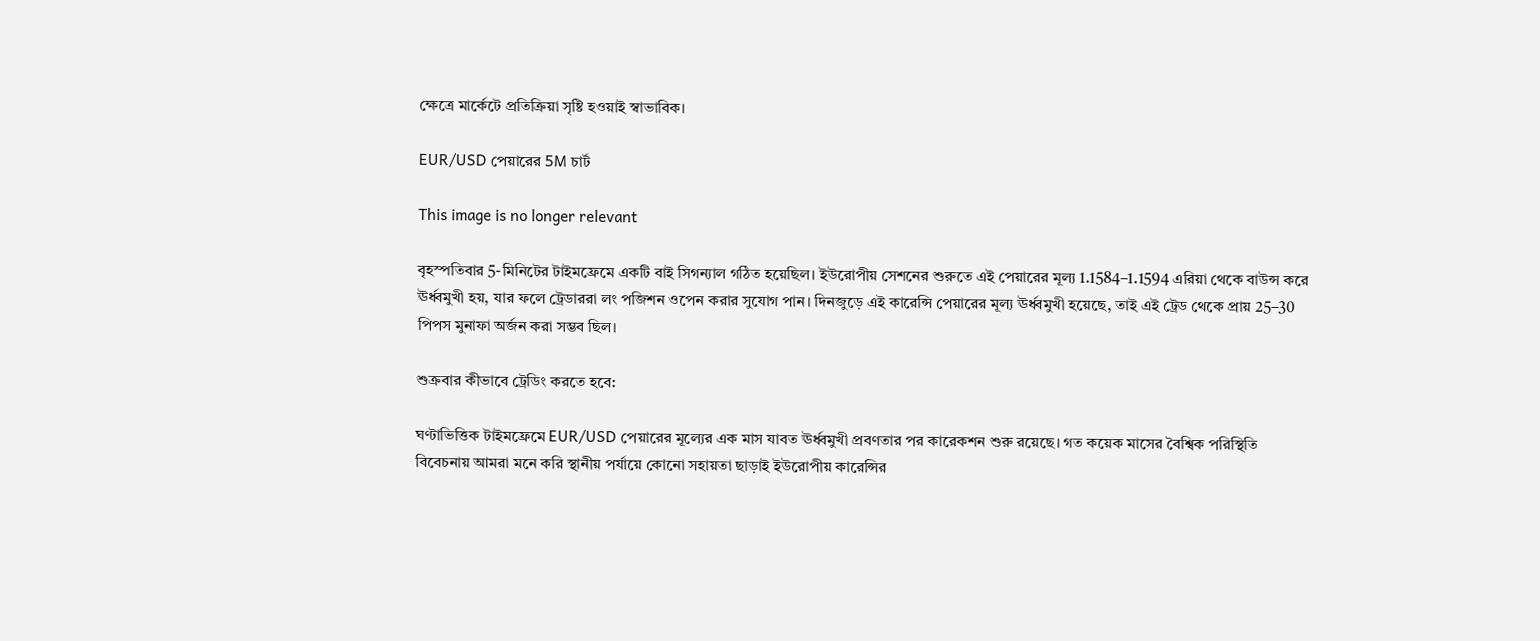ক্ষেত্রে মার্কেটে প্রতিক্রিয়া সৃষ্টি হওয়াই স্বাভাবিক।

EUR/USD পেয়ারের 5M চার্ট

This image is no longer relevant

বৃহস্পতিবার 5-মিনিটের টাইমফ্রেমে একটি বাই সিগন্যাল গঠিত হয়েছিল। ইউরোপীয় সেশনের শুরুতে এই পেয়ারের মূল্য 1.1584–1.1594 এরিয়া থেকে বাউন্স করে ঊর্ধ্বমুখী হয়, যার ফলে ট্রেডাররা লং পজিশন ওপেন করার সুযোগ পান। দিনজুড়ে এই কারেন্সি পেয়ারের মূল্য ঊর্ধ্বমুখী হয়েছে, তাই এই ট্রেড থেকে প্রায় 25–30 পিপস মুনাফা অর্জন করা সম্ভব ছিল।

শুক্রবার কীভাবে ট্রেডিং করতে হবে:

ঘণ্টাভিত্তিক টাইমফ্রেমে EUR/USD পেয়ারের মূল্যের এক মাস যাবত ঊর্ধ্বমুখী প্রবণতার পর কারেকশন শুরু রয়েছে। গত কয়েক মাসের বৈশ্বিক পরিস্থিতি বিবেচনায় আমরা মনে করি স্থানীয় পর্যায়ে কোনো সহায়তা ছাড়াই ইউরোপীয় কারেন্সির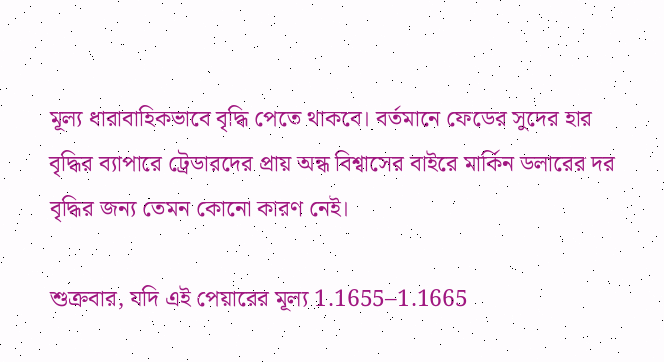মূল্য ধারাবাহিকভাবে বৃদ্ধি পেতে থাকবে। বর্তমানে ফেডের সুদের হার বৃদ্ধির ব্যাপারে ট্রেডারদের প্রায় অন্ধ বিশ্বাসের বাইরে মার্কিন ডলারের দর বৃদ্ধির জন্য তেমন কোনো কারণ নেই।

শুক্রবার, যদি এই পেয়ারের মূল্য 1.1655–1.1665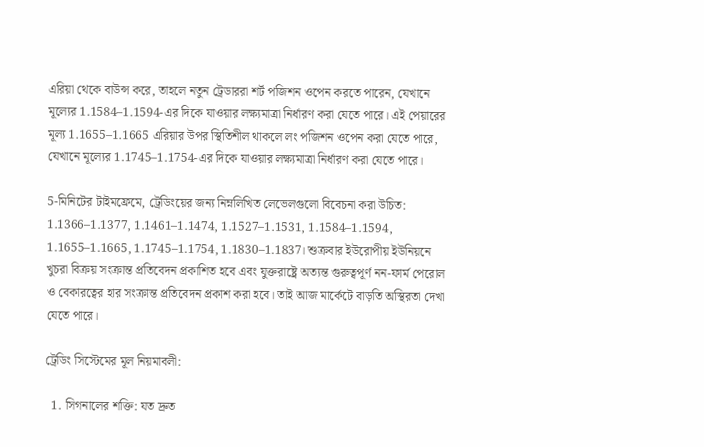এরিয়া থেকে বাউন্স করে, তাহলে নতুন ট্রেডাররা শর্ট পজিশন ওপেন করতে পারেন, যেখানে মূল্যের 1.1584–1.1594-এর দিকে যাওয়ার লক্ষ্যমাত্রা নির্ধারণ করা যেতে পারে। এই পেয়ারের মূল্য 1.1655–1.1665 এরিয়ার উপর স্থিতিশীল থাকলে লং পজিশন ওপেন করা যেতে পারে, যেখানে মূল্যের 1.1745–1.1754-এর দিকে যাওয়ার লক্ষ্যমাত্রা নির্ধারণ করা যেতে পারে।

5-মিনিটের টাইমফ্রেমে, ট্রেডিংয়ের জন্য নিম্নলিখিত লেভেলগুলো বিবেচনা করা উচিত: 1.1366–1.1377, 1.1461–1.1474, 1.1527–1.1531, 1.1584–1.1594, 1.1655–1.1665, 1.1745–1.1754, 1.1830–1.1837। শুক্রবার ইউরোপীয় ইউনিয়নে খুচরা বিক্রয় সংক্রান্ত প্রতিবেদন প্রকাশিত হবে এবং যুক্তরাষ্ট্রে অত্যন্ত গুরুত্বপূর্ণ নন-ফার্ম পেরোল ও বেকারত্বের হার সংক্রান্ত প্রতিবেদন প্রকাশ করা হবে। তাই আজ মার্কেটে বাড়তি অস্থিরতা দেখা যেতে পারে।

ট্রেডিং সিস্টেমের মূল নিয়মাবলী:

  1. সিগনালের শক্তি: যত দ্রুত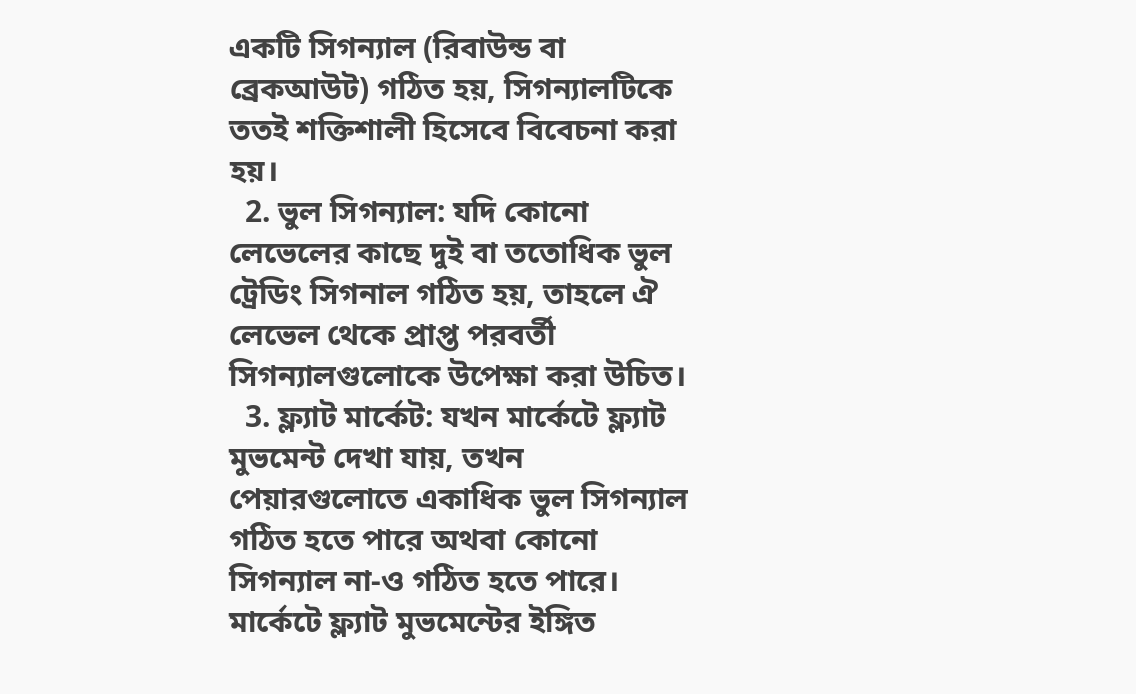একটি সিগন্যাল (রিবাউন্ড বা ব্রেকআউট) গঠিত হয়, সিগন্যালটিকে ততই শক্তিশালী হিসেবে বিবেচনা করা হয়।
  2. ভুল সিগন্যাল: যদি কোনো লেভেলের কাছে দুই বা ততোধিক ভুল ট্রেডিং সিগনাল গঠিত হয়, তাহলে ঐ লেভেল থেকে প্রাপ্ত পরবর্তী সিগন্যালগুলোকে উপেক্ষা করা উচিত।
  3. ফ্ল্যাট মার্কেট: যখন মার্কেটে ফ্ল্যাট মুভমেন্ট দেখা যায়, তখন পেয়ারগুলোতে একাধিক ভুল সিগন্যাল গঠিত হতে পারে অথবা কোনো সিগন্যাল না-ও গঠিত হতে পারে। মার্কেটে ফ্ল্যাট মুভমেন্টের ইঙ্গিত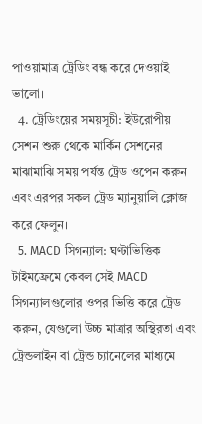পাওয়ামাত্র ট্রেডিং বন্ধ করে দেওয়াই ভালো।
  4. ট্রেডিংয়ের সময়সূচী: ইউরোপীয় সেশন শুরু থেকে মার্কিন সেশনের মাঝামাঝি সময় পর্যন্ত ট্রেড ওপেন করুন এবং এরপর সকল ট্রেড ম্যানুয়ালি ক্লোজ করে ফেলুন।
  5. MACD সিগন্যাল: ঘণ্টাভিত্তিক টাইমফ্রেমে কেবল সেই MACD সিগন্যালগুলোর ওপর ভিত্তি করে ট্রেড করুন, যেগুলো উচ্চ মাত্রার অস্থিরতা এবং ট্রেন্ডলাইন বা ট্রেন্ড চ্যানেলের মাধ্যমে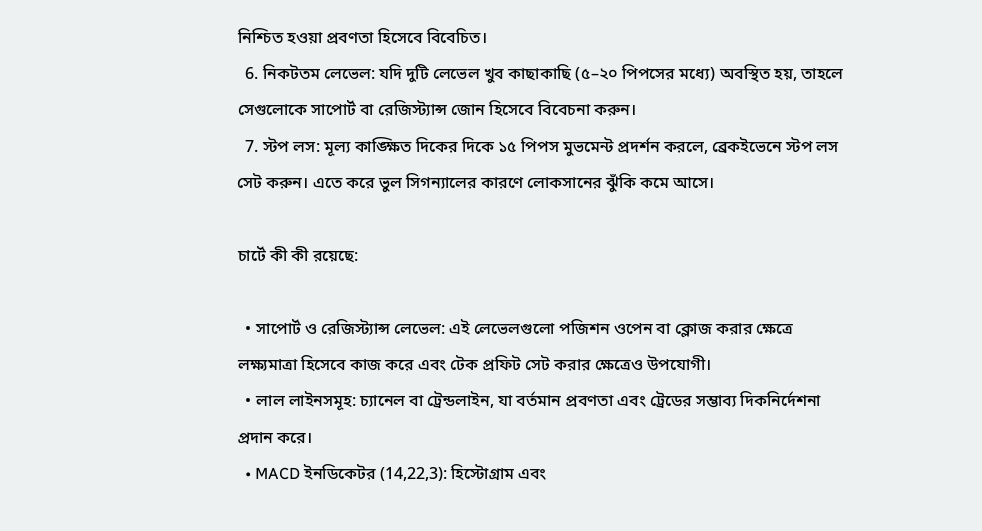নিশ্চিত হওয়া প্রবণতা হিসেবে বিবেচিত।
  6. নিকটতম লেভেল: যদি দুটি লেভেল খুব কাছাকাছি (৫–২০ পিপসের মধ্যে) অবস্থিত হয়, তাহলে সেগুলোকে সাপোর্ট বা রেজিস্ট্যান্স জোন হিসেবে বিবেচনা করুন।
  7. স্টপ লস: মূল্য কাঙ্ক্ষিত দিকের দিকে ১৫ পিপস মুভমেন্ট প্রদর্শন করলে, ব্রেকইভেনে স্টপ লস সেট করুন। এতে করে ভুল সিগন্যালের কারণে লোকসানের ঝুঁকি কমে আসে।

চার্টে কী কী রয়েছে:

  • সাপোর্ট ও রেজিস্ট্যান্স লেভেল: এই লেভেলগুলো পজিশন ওপেন বা ক্লোজ করার ক্ষেত্রে লক্ষ্যমাত্রা হিসেবে কাজ করে এবং টেক প্রফিট সেট করার ক্ষেত্রেও উপযোগী।
  • লাল লাইনসমূহ: চ্যানেল বা ট্রেন্ডলাইন, যা বর্তমান প্রবণতা এবং ট্রেডের সম্ভাব্য দিকনির্দেশনা প্রদান করে।
  • MACD ইনডিকেটর (14,22,3): হিস্টোগ্রাম এবং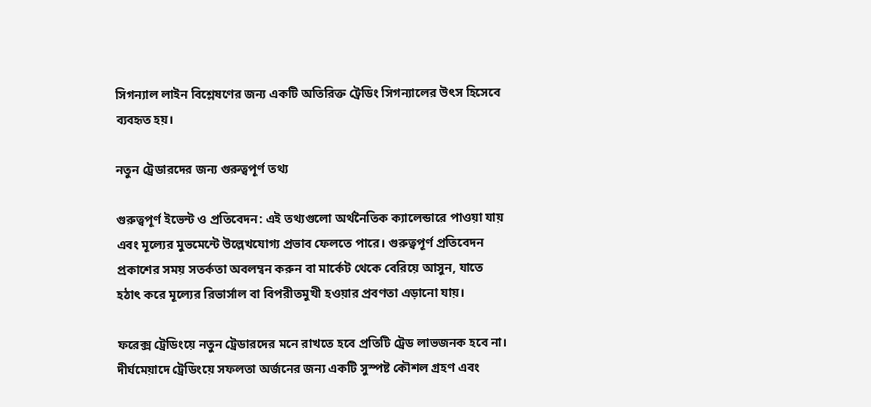সিগন্যাল লাইন বিশ্লেষণের জন্য একটি অতিরিক্ত ট্রেডিং সিগন্যালের উৎস হিসেবে ব্যবহৃত হয়।

নতুন ট্রেডারদের জন্য গুরুত্বপূর্ণ তথ্য

গুরুত্বপূর্ণ ইভেন্ট ও প্রতিবেদন: এই তথ্যগুলো অর্থনৈতিক ক্যালেন্ডারে পাওয়া যায় এবং মূল্যের মুভমেন্টে উল্লেখযোগ্য প্রভাব ফেলতে পারে। গুরুত্বপূর্ণ প্রতিবেদন প্রকাশের সময় সতর্কতা অবলম্বন করুন বা মার্কেট থেকে বেরিয়ে আসুন, যাতে হঠাৎ করে মূল্যের রিভার্সাল বা বিপরীতমুখী হওয়ার প্রবণতা এড়ানো যায়।

ফরেক্স ট্রেডিংয়ে নতুন ট্রেডারদের মনে রাখতে হবে প্রতিটি ট্রেড লাভজনক হবে না। দীর্ঘমেয়াদে ট্রেডিংয়ে সফলতা অর্জনের জন্য একটি সুস্পষ্ট কৌশল গ্রহণ এবং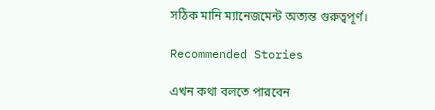সঠিক মানি ম্যানেজমেন্ট অত্যন্ত গুরুত্বপূর্ণ।

Recommended Stories

এখন কথা বলতে পারবেন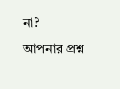না?
আপনার প্রশ্ন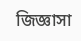জিজ্ঞাসা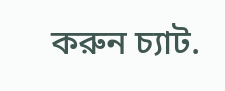করুন চ্যাট.